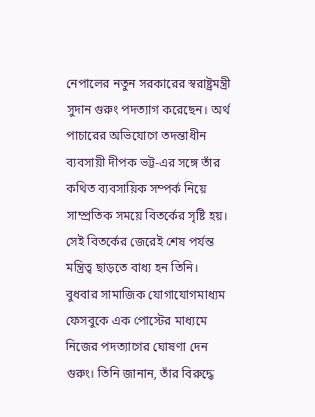নেপালের নতুন সরকারের স্বরাষ্ট্রমন্ত্রী সুদান গুরুং পদত্যাগ করেছেন। অর্থ পাচারের অভিযোগে তদন্তাধীন ব্যবসায়ী দীপক ভট্ট-এর সঙ্গে তাঁর কথিত ব্যবসায়িক সম্পর্ক নিয়ে সাম্প্রতিক সময়ে বিতর্কের সৃষ্টি হয়। সেই বিতর্কের জেরেই শেষ পর্যন্ত মন্ত্রিত্ব ছাড়তে বাধ্য হন তিনি।
বুধবার সামাজিক যোগাযোগমাধ্যম ফেসবুকে এক পোস্টের মাধ্যমে নিজের পদত্যাগের ঘোষণা দেন গুরুং। তিনি জানান, তাঁর বিরুদ্ধে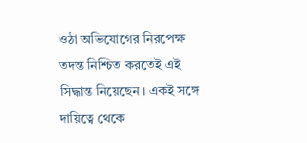ওঠা অভিযোগের নিরপেক্ষ তদন্ত নিশ্চিত করতেই এই সিদ্ধান্ত নিয়েছেন। একই সঙ্গে দায়িত্বে থেকে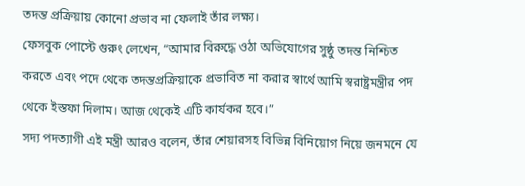তদন্ত প্রক্রিয়ায় কোনো প্রভাব না ফেলাই তাঁর লক্ষ্য।
ফেসবুক পোস্টে গুরুং লেখেন, “আমার বিরুদ্ধে ওঠা অভিযোগের সুষ্ঠু তদন্ত নিশ্চিত করতে এবং পদে থেকে তদন্তপ্রক্রিয়াকে প্রভাবিত না করার স্বার্থে আমি স্বরাষ্ট্রমন্ত্রীর পদ থেকে ইস্তফা দিলাম। আজ থেকেই এটি কার্যকর হবে।”
সদ্য পদত্যাগী এই মন্ত্রী আরও বলেন, তাঁর শেয়ারসহ বিভিন্ন বিনিয়োগ নিয়ে জনমনে যে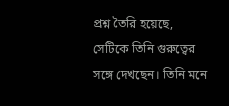প্রশ্ন তৈরি হয়েছে, সেটিকে তিনি গুরুত্বের সঙ্গে দেখছেন। তিনি মনে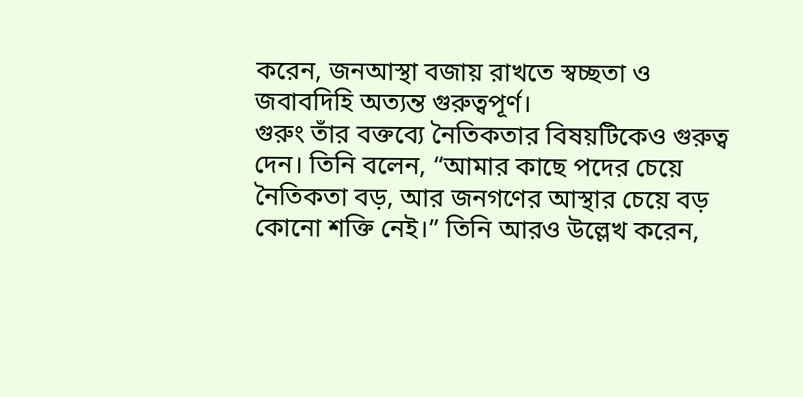করেন, জনআস্থা বজায় রাখতে স্বচ্ছতা ও জবাবদিহি অত্যন্ত গুরুত্বপূর্ণ।
গুরুং তাঁর বক্তব্যে নৈতিকতার বিষয়টিকেও গুরুত্ব দেন। তিনি বলেন, “আমার কাছে পদের চেয়ে নৈতিকতা বড়, আর জনগণের আস্থার চেয়ে বড় কোনো শক্তি নেই।” তিনি আরও উল্লেখ করেন,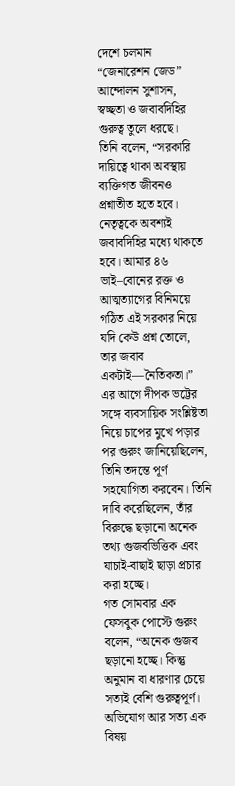দেশে চলমান “জেনারেশন জেড” আন্দোলন সুশাসন, স্বচ্ছতা ও জবাবদিহির গুরুত্ব তুলে ধরছে।
তিনি বলেন, “সরকারি দায়িত্বে থাকা অবস্থায় ব্যক্তিগত জীবনও প্রশ্নাতীত হতে হবে। নেতৃত্বকে অবশ্যই জবাবদিহির মধ্যে থাকতে হবে। আমার ৪৬ ভাই–বোনের রক্ত ও আত্মত্যাগের বিনিময়ে গঠিত এই সরকার নিয়ে যদি কেউ প্রশ্ন তোলে, তার জবাব একটাই—নৈতিকতা।”
এর আগে দীপক ভট্টের সঙ্গে ব্যবসায়িক সংশ্লিষ্টতা নিয়ে চাপের মুখে পড়ার পর গুরুং জানিয়েছিলেন, তিনি তদন্তে পূর্ণ সহযোগিতা করবেন। তিনি দাবি করেছিলেন, তাঁর বিরুদ্ধে ছড়ানো অনেক তথ্য গুজবভিত্তিক এবং যাচাই-বাছাই ছাড়া প্রচার করা হচ্ছে।
গত সোমবার এক ফেসবুক পোস্টে গুরুং বলেন, “অনেক গুজব ছড়ানো হচ্ছে। কিন্তু অনুমান বা ধারণার চেয়ে সত্যই বেশি গুরুত্বপূর্ণ। অভিযোগ আর সত্য এক বিষয়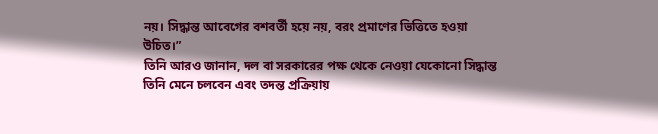নয়। সিদ্ধান্ত আবেগের বশবর্তী হয়ে নয়, বরং প্রমাণের ভিত্তিতে হওয়া উচিত।”
তিনি আরও জানান, দল বা সরকারের পক্ষ থেকে নেওয়া যেকোনো সিদ্ধান্ত তিনি মেনে চলবেন এবং তদন্ত প্রক্রিয়ায়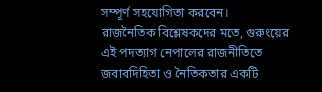সম্পূর্ণ সহযোগিতা করবেন।
রাজনৈতিক বিশ্লেষকদের মতে, গুরুংয়ের এই পদত্যাগ নেপালের রাজনীতিতে জবাবদিহিতা ও নৈতিকতার একটি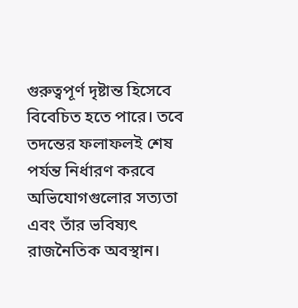গুরুত্বপূর্ণ দৃষ্টান্ত হিসেবে বিবেচিত হতে পারে। তবে তদন্তের ফলাফলই শেষ পর্যন্ত নির্ধারণ করবে অভিযোগগুলোর সত্যতা এবং তাঁর ভবিষ্যৎ রাজনৈতিক অবস্থান।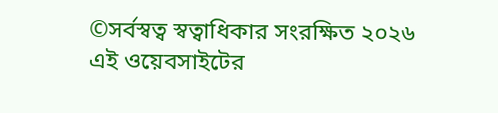©সর্বস্বত্ব স্বত্বাধিকার সংরক্ষিত ২০২৬
এই ওয়েবসাইটের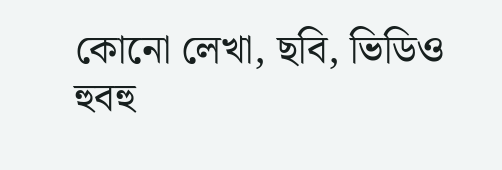কোনো লেখা, ছবি, ভিডিও হুবহু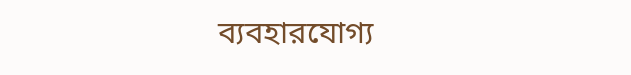ব্যবহারযোগ্য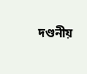দণ্ডনীয়